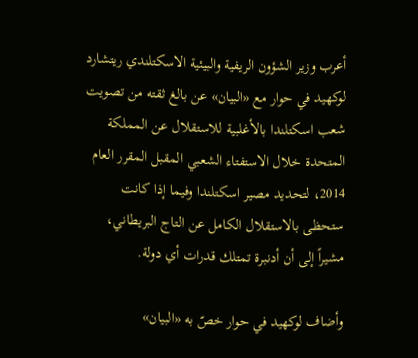أعرب وزير الشؤون الريفية والبيئية الاسكتلندي ريتشارد لوكهيد في حوار مع «البيان» عن بالغ ثقته من تصويت شعب اسكتلندا بالأغلبية للاستقلال عن المملكة المتحدة خلال الاستفتاء الشعبي المقبل المقرر العام 2014، لتحديد مصير اسكتلندا وفيما إذا كانت ستحظى بالاستقلال الكامل عن التاج البريطاني، مشيراً إلى أن أدنبرة تمتلك قدرات أي دولة.

وأضاف لوكهيد في حوار خصّ به «البيان»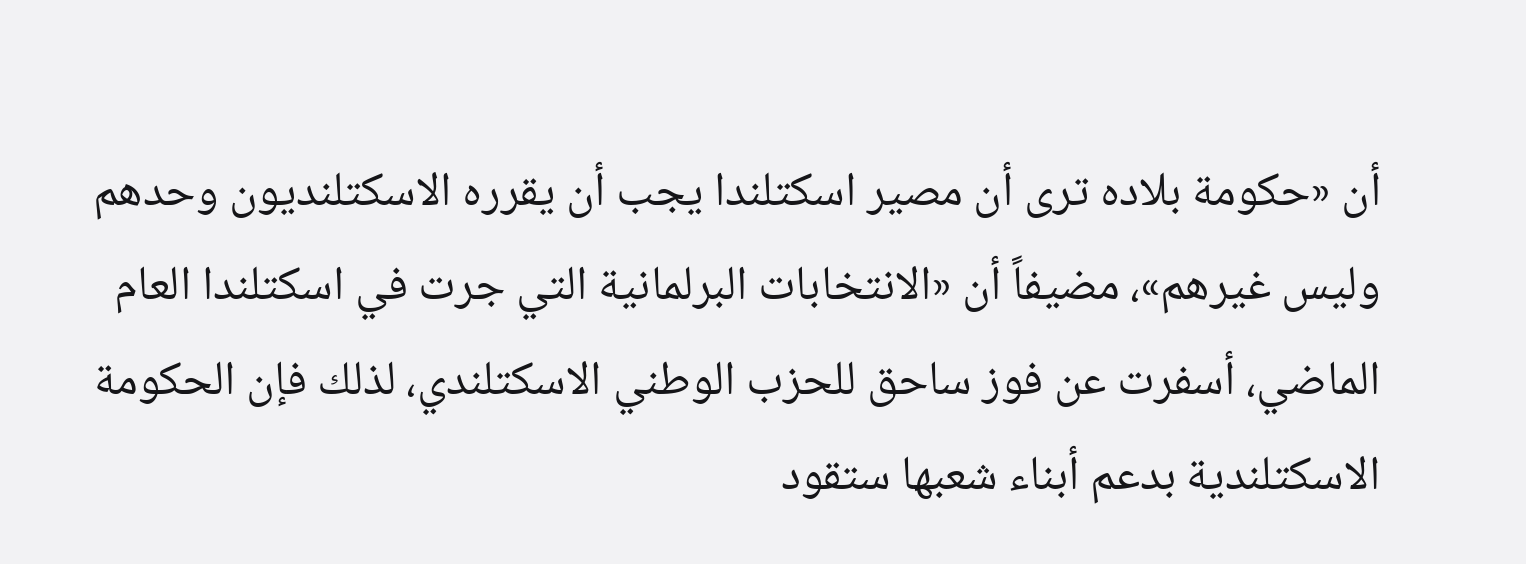أن «حكومة بلاده ترى أن مصير اسكتلندا يجب أن يقرره الاسكتلنديون وحدهم وليس غيرهم»، مضيفاً أن «الانتخابات البرلمانية التي جرت في اسكتلندا العام الماضي، أسفرت عن فوز ساحق للحزب الوطني الاسكتلندي، لذلك فإن الحكومة الاسكتلندية بدعم أبناء شعبها ستقود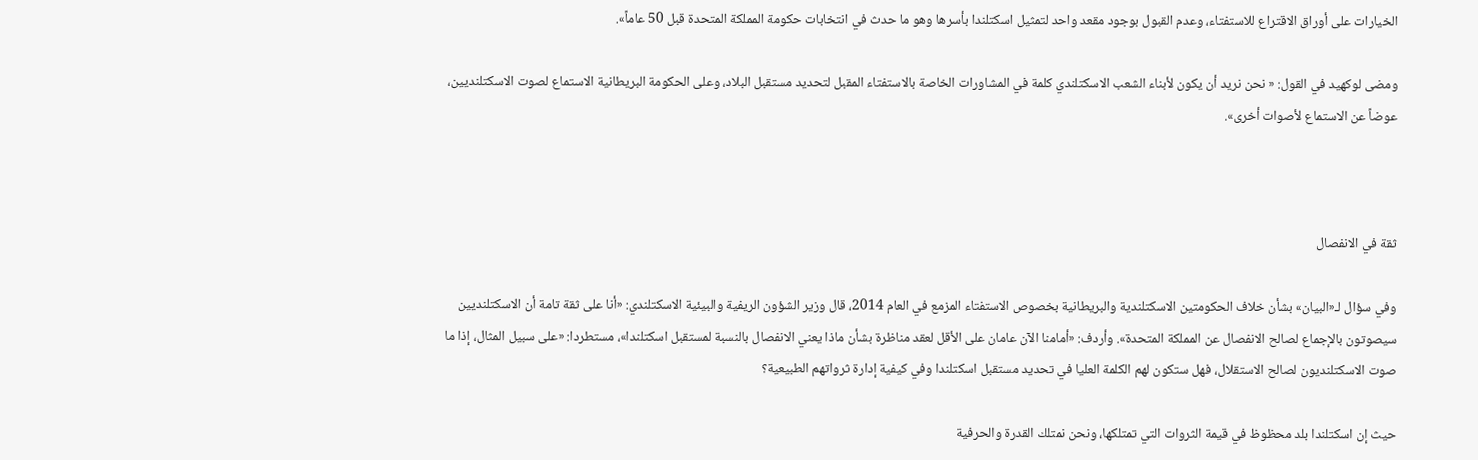الخيارات على أوراق الاقتراع للاستفتاء، وعدم القبول بوجود مقعد واحد لتمثيل اسكتلندا بأسرها وهو ما حدث في انتخابات حكومة المملكة المتحدة قبل 50 عاماً».

ومضى لوكهيد في القول: « نحن نريد أن يكون لأبناء الشعب الاسكتلندي كلمة في المشاورات الخاصة بالاستفتاء المقبل لتحديد مستقبل البلاد، وعلى الحكومة البريطانية الاستماع لصوت الاسكتلنديين، عوضاً عن الاستماع لأصوات أخرى».



ثقة في الانفصال

وفي سؤال لـ«البيان» بشأن خلاف الحكومتين الاسكتلندية والبريطانية بخصوص الاستفتاء المزمع في العام 2014، قال وزير الشؤون الريفية والبيئية الاسكتلندي: «أنا على ثقة تامة أن الاسكتلنديين سيصوتون بالإجماع لصالح الانفصال عن المملكة المتحدة». وأردف: «أمامنا الآن عامان على الأقل لعقد مناظرة بشأن ماذا يعني الانفصال بالنسبة لمستقبل اسكتلندا»، مستطردا: «على سبيل المثال، إذا ما صوت الاسكتلنديون لصالح الاستقلال، فهل ستكون لهم الكلمة العليا في تحديد مستقبل اسكتلندا وفي كيفية إدارة ثرواتهم الطبيعية؟

حيث إن اسكتلندا بلد محظوظ في قيمة الثروات التي تمتلكها، ونحن نمتلك القدرة والحرفية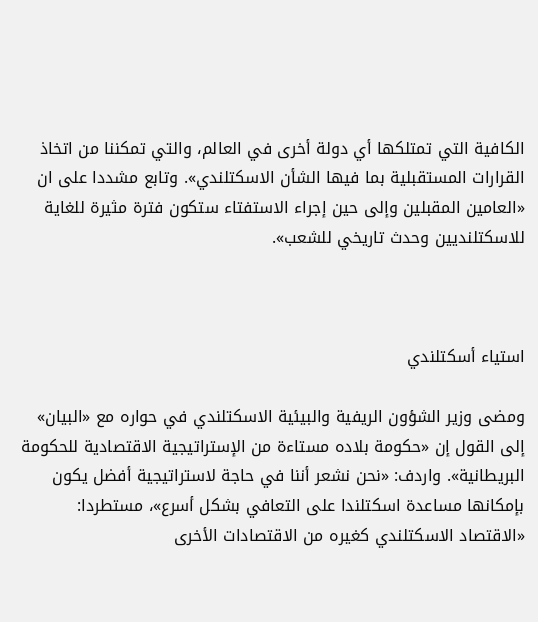الكافية التي تمتلكها أي دولة أخرى في العالم، والتي تمكننا من اتخاذ القرارات المستقبلية بما فيها الشأن الاسكتلندي». وتابع مشددا على ان «العامين المقبلين وإلى حين إجراء الاستفتاء ستكون فترة مثيرة للغاية للاسكتلنديين وحدث تاريخي للشعب».



استياء أسكتلندي

ومضى وزير الشؤون الريفية والبيئية الاسكتلندي في حواره مع «البيان» إلى القول إن «حكومة بلاده مستاءة من الإستراتيجية الاقتصادية للحكومة البريطانية». واردف: «نحن نشعر أننا في حاجة لاستراتيجية أفضل يكون بإمكانها مساعدة اسكتلندا على التعافي بشكل أسرع»، مستطردا: «الاقتصاد الاسكتلندي كغيره من الاقتصادات الأخرى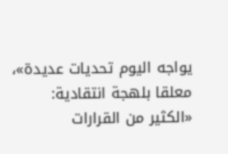يواجه اليوم تحديات عديدة»، معلقا بلهجة انتقادية: «الكثير من القرارات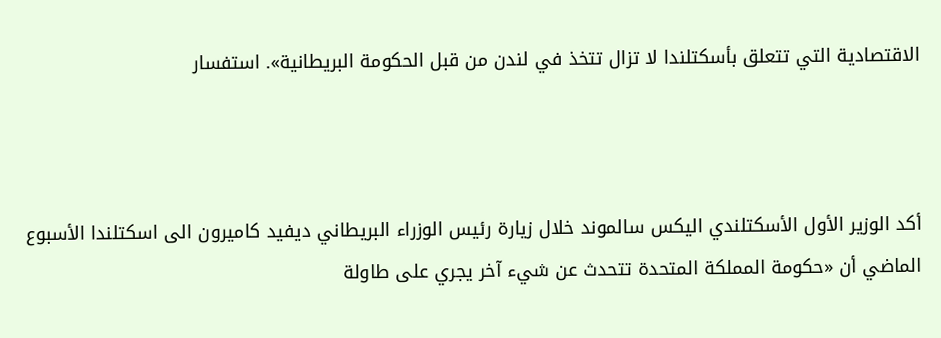الاقتصادية التي تتعلق بأسكتلندا لا تزال تتخذ في لندن من قبل الحكومة البريطانية». استفسار



أكد الوزير الأول الأسكتلندي اليكس سالموند خلال زيارة رئيس الوزراء البريطاني ديفيد كاميرون الى اسكتلندا الأسبوع الماضي أن «حكومة المملكة المتحدة تتحدث عن شيء آخر يجري على طاولة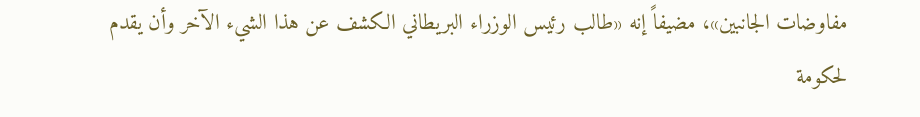مفاوضات الجانبين»، مضيفاً إنه «طالب رئيس الوزراء البريطاني الكشف عن هذا الشيء الآخر وأن يقدم لحكومة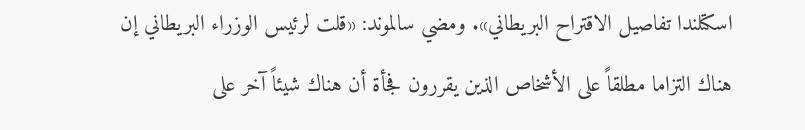اسكتلندا تفاصيل الاقتراح البريطاني». ومضي سالموند: «قلت لرئيس الوزراء البريطاني إن هناك التزاما مطلقاً على الأشخاص الذين يقررون فجأة أن هناك شيئاً آخر على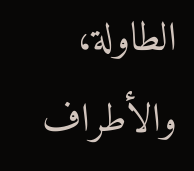الطاولة، والأطراف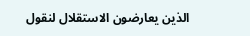الذين يعارضون الاستقلال لنقول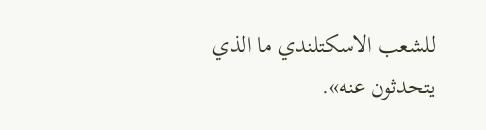للشعب الاسكتلندي ما الذي يتحدثون عنه».